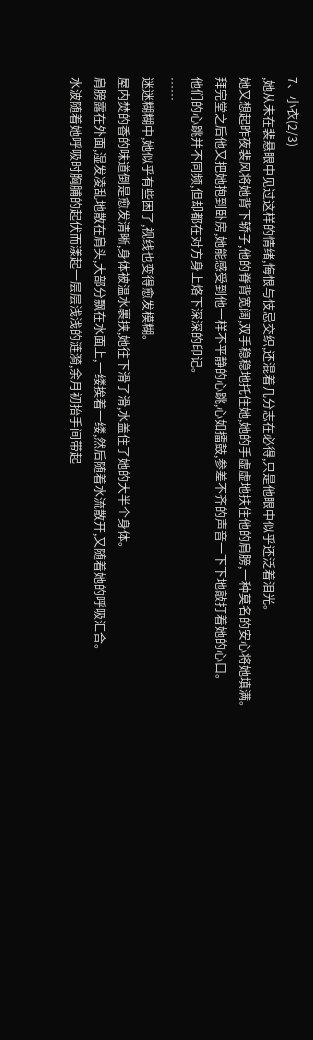7、小衣(2/3)
,她从未在裴悬眼中见过这样的情绪,悔恨与忮忌交织,还混着几分志在必得,只是他眼中似乎还泛着泪光。
她又想起昨夜裴风将她背下轿子,他的脊背宽阔,双手稳稳地托住她,她的手虚虚地扶住他的肩膀,一种莫名的安心将她填满。
拜完堂之后他又把她抱到卧房,她能感受到他一样不平静的心跳,心如擂鼓,参差不齐的声音一下下地敲打着她的心口。
他们的心跳并不同频,但却都在对方身上烙下深深的印记。
……
迷迷糊糊中,她似乎有些困了,视线也变得愈发模糊。
屋内焚的香的味道倒是愈发清晰,身体被温水裹挟,她往下滑了滑,水盖住了她的大半个身体。
肩膀露在外面,湿发凌乱地散在肩头,大部分飘在水面上,一缕挨着一缕,然后随着水流散开,又随着她的呼吸汇合。
水波随着她呼吸时胸脯的起伏而漾起一层层浅浅的涟漪,余月初抬手间带起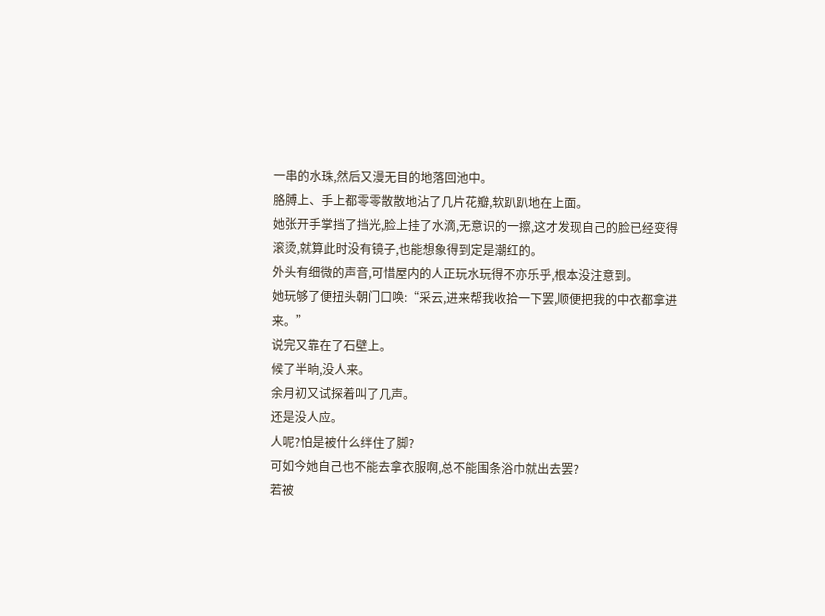一串的水珠,然后又漫无目的地落回池中。
胳膊上、手上都零零散散地沾了几片花瓣,软趴趴地在上面。
她张开手掌挡了挡光,脸上挂了水滴,无意识的一擦,这才发现自己的脸已经变得滚烫,就算此时没有镜子,也能想象得到定是潮红的。
外头有细微的声音,可惜屋内的人正玩水玩得不亦乐乎,根本没注意到。
她玩够了便扭头朝门口唤:“采云,进来帮我收拾一下罢,顺便把我的中衣都拿进来。”
说完又靠在了石壁上。
候了半晌,没人来。
余月初又试探着叫了几声。
还是没人应。
人呢?怕是被什么绊住了脚?
可如今她自己也不能去拿衣服啊,总不能围条浴巾就出去罢?
若被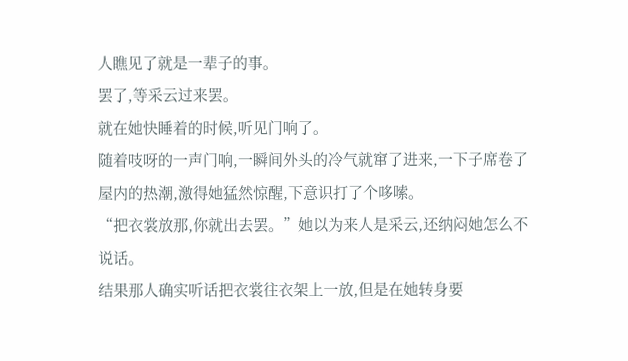人瞧见了就是一辈子的事。
罢了,等采云过来罢。
就在她快睡着的时候,听见门响了。
随着吱呀的一声门响,一瞬间外头的冷气就窜了进来,一下子席卷了屋内的热潮,激得她猛然惊醒,下意识打了个哆嗦。
“把衣裳放那,你就出去罢。”她以为来人是采云,还纳闷她怎么不说话。
结果那人确实听话把衣裳往衣架上一放,但是在她转身要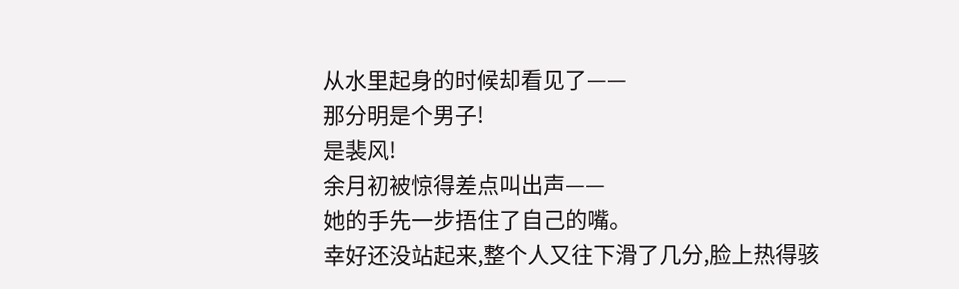从水里起身的时候却看见了——
那分明是个男子!
是裴风!
余月初被惊得差点叫出声——
她的手先一步捂住了自己的嘴。
幸好还没站起来,整个人又往下滑了几分,脸上热得骇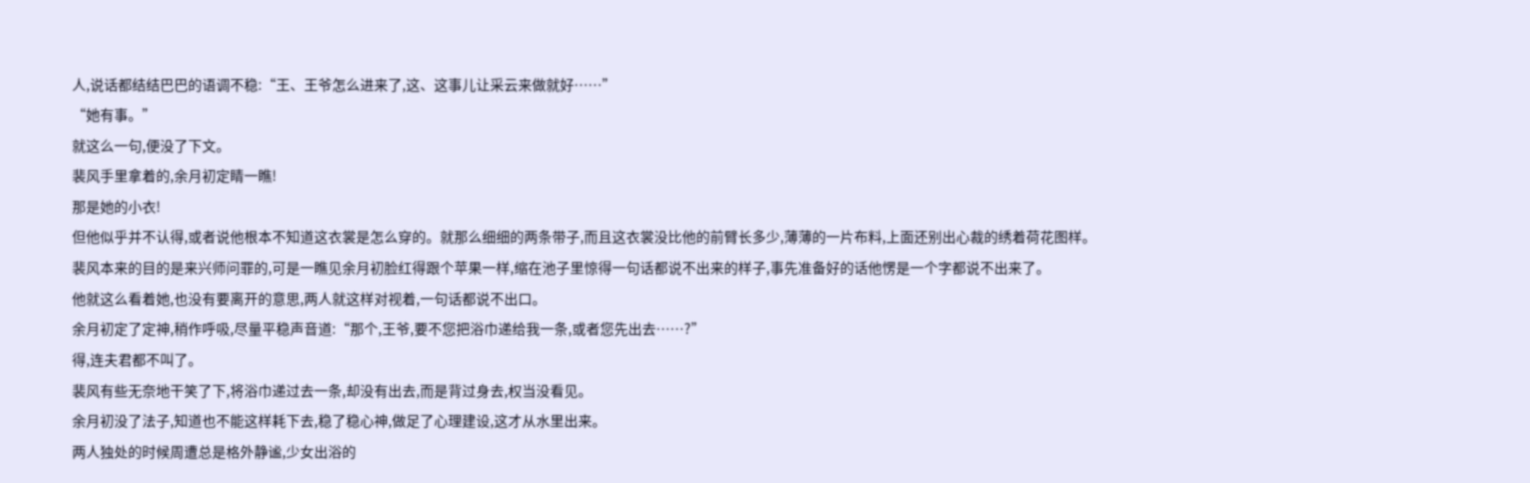人,说话都结结巴巴的语调不稳:“王、王爷怎么进来了,这、这事儿让采云来做就好……”
“她有事。”
就这么一句,便没了下文。
裴风手里拿着的,余月初定睛一瞧!
那是她的小衣!
但他似乎并不认得,或者说他根本不知道这衣裳是怎么穿的。就那么细细的两条带子,而且这衣裳没比他的前臂长多少,薄薄的一片布料,上面还别出心裁的绣着荷花图样。
裴风本来的目的是来兴师问罪的,可是一瞧见余月初脸红得跟个苹果一样,缩在池子里惊得一句话都说不出来的样子,事先准备好的话他愣是一个字都说不出来了。
他就这么看着她,也没有要离开的意思,两人就这样对视着,一句话都说不出口。
余月初定了定神,稍作呼吸,尽量平稳声音道:“那个,王爷,要不您把浴巾递给我一条,或者您先出去……?”
得,连夫君都不叫了。
裴风有些无奈地干笑了下,将浴巾递过去一条,却没有出去,而是背过身去,权当没看见。
余月初没了法子,知道也不能这样耗下去,稳了稳心神,做足了心理建设,这才从水里出来。
两人独处的时候周遭总是格外静谧,少女出浴的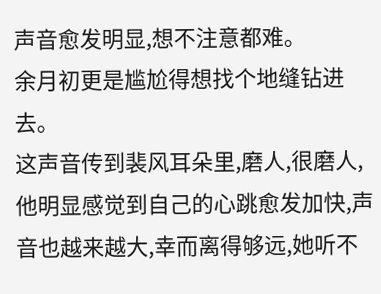声音愈发明显,想不注意都难。
余月初更是尴尬得想找个地缝钻进去。
这声音传到裴风耳朵里,磨人,很磨人,他明显感觉到自己的心跳愈发加快,声音也越来越大,幸而离得够远,她听不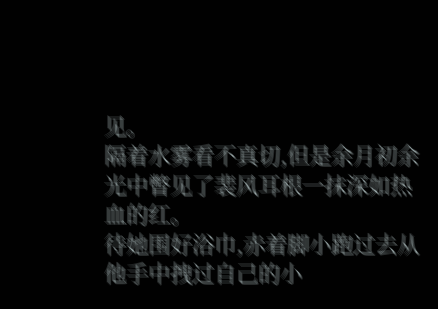见。
隔着水雾看不真切,但是余月初余光中瞥见了裴风耳根一抹深如热血的红。
待她围好浴巾,赤着脚小跑过去从他手中拽过自己的小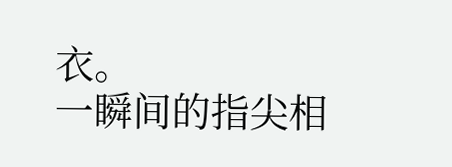衣。
一瞬间的指尖相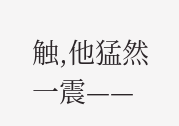触,他猛然一震——